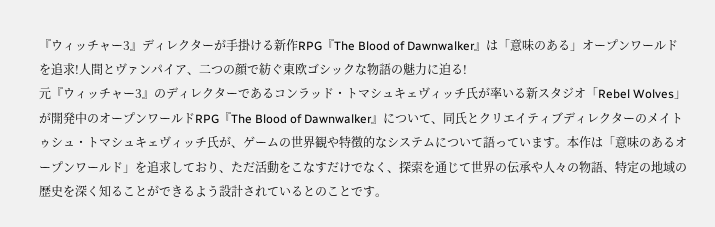『ウィッチャー3』ディレクターが手掛ける新作RPG『The Blood of Dawnwalker』は「意味のある」オープンワールドを追求!人間とヴァンパイア、二つの顔で紡ぐ東欧ゴシックな物語の魅力に迫る!
元『ウィッチャー3』のディレクターであるコンラッド・トマシュキェヴィッチ氏が率いる新スタジオ「Rebel Wolves」が開発中のオープンワールドRPG『The Blood of Dawnwalker』について、同氏とクリエイティブディレクターのメイトゥシュ・トマシュキェヴィッチ氏が、ゲームの世界観や特徴的なシステムについて語っています。本作は「意味のあるオープンワールド」を追求しており、ただ活動をこなすだけでなく、探索を通じて世界の伝承や人々の物語、特定の地域の歴史を深く知ることができるよう設計されているとのことです。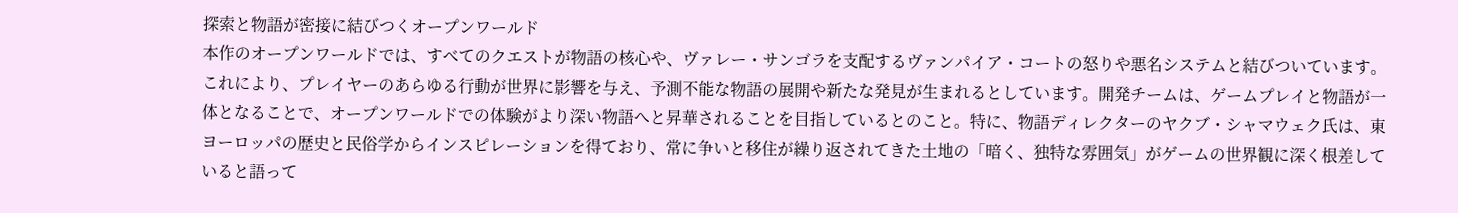探索と物語が密接に結びつくオープンワールド
本作のオープンワールドでは、すべてのクエストが物語の核心や、ヴァレー・サンゴラを支配するヴァンパイア・コートの怒りや悪名システムと結びついています。これにより、プレイヤーのあらゆる行動が世界に影響を与え、予測不能な物語の展開や新たな発見が生まれるとしています。開発チームは、ゲームプレイと物語が一体となることで、オープンワールドでの体験がより深い物語へと昇華されることを目指しているとのこと。特に、物語ディレクターのヤクブ・シャマウェク氏は、東ヨーロッパの歴史と民俗学からインスピレーションを得ており、常に争いと移住が繰り返されてきた土地の「暗く、独特な雰囲気」がゲームの世界観に深く根差していると語って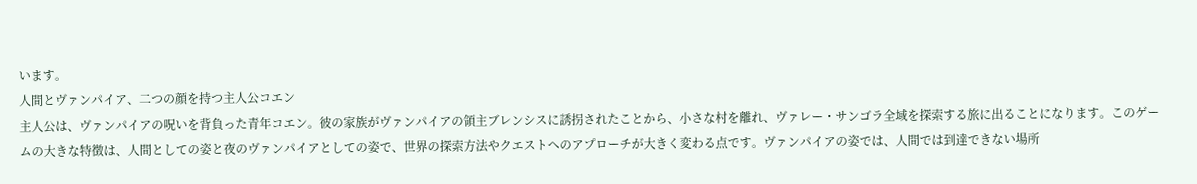います。
人間とヴァンパイア、二つの顔を持つ主人公コエン
主人公は、ヴァンパイアの呪いを背負った青年コエン。彼の家族がヴァンパイアの領主ブレンシスに誘拐されたことから、小さな村を離れ、ヴァレー・サンゴラ全域を探索する旅に出ることになります。このゲームの大きな特徴は、人間としての姿と夜のヴァンパイアとしての姿で、世界の探索方法やクエストへのアプローチが大きく変わる点です。ヴァンパイアの姿では、人間では到達できない場所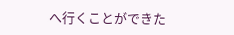へ行くことができた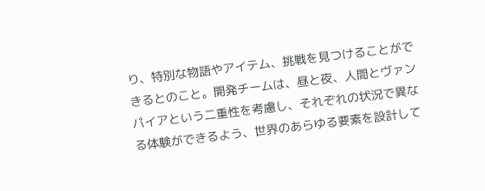り、特別な物語やアイテム、挑戦を見つけることができるとのこと。開発チームは、昼と夜、人間とヴァンパイアという二重性を考慮し、それぞれの状況で異なる体験ができるよう、世界のあらゆる要素を設計して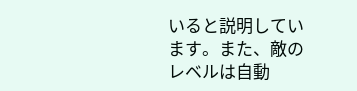いると説明しています。また、敵のレベルは自動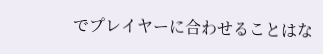でプレイヤーに合わせることはな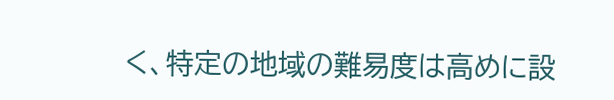く、特定の地域の難易度は高めに設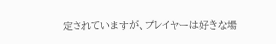定されていますが、プレイヤーは好きな場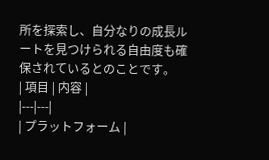所を探索し、自分なりの成長ルートを見つけられる自由度も確保されているとのことです。
| 項目 | 内容 |
|---|---|
| プラットフォーム |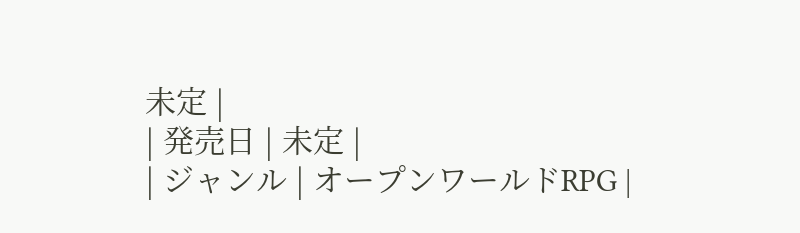未定 |
| 発売日 | 未定 |
| ジャンル | オープンワールドRPG |